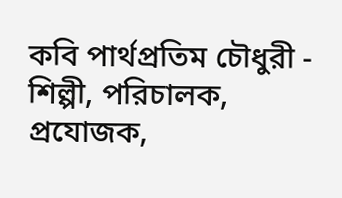কবি পার্থপ্রতিম চৌধুরী - শিল্পী, পরিচালক, প্রযোজক,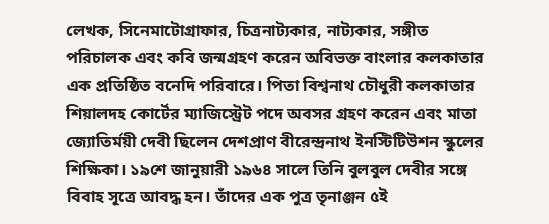লেখক, সিনেমাটোগ্রাফার, চিত্রনাট্যকার, নাট্যকার, সঙ্গীত পরিচালক এবং কবি জন্মগ্রহণ করেন অবিভক্ত বাংলার কলকাতার এক প্রতিষ্ঠিত বনেদি পরিবারে। পিতা বিশ্বনাথ চৌধুরী কলকাতার শিয়ালদহ কোর্টের ম্যাজিস্ট্রেট পদে অবসর গ্রহণ করেন এবং মাতা জ্যোতির্ময়ী দেবী ছিলেন দেশপ্রাণ বীরেন্দ্রনাথ ইনস্টিটিউশন স্কুলের শিক্ষিকা। ১৯শে জানুয়ারী ১৯৬৪ সালে তিনি বুলবুল দেবীর সঙ্গে বিবাহ সূত্রে আবদ্ধ হন। তাঁদের এক পুত্র তৃনাঞ্জন ৫ই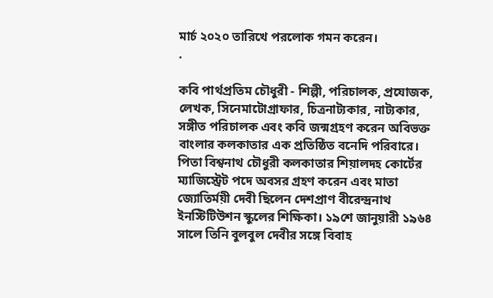মার্চ ২০২০ তারিখে পরলোক গমন করেন।
.

কবি পার্থপ্রতিম চৌধুরী - শিল্পী, পরিচালক, প্রযোজক, লেখক, সিনেমাটোগ্রাফার, চিত্রনাট্যকার, নাট্যকার, সঙ্গীত পরিচালক এবং কবি জন্মগ্রহণ করেন অবিভক্ত বাংলার কলকাতার এক প্রতিষ্ঠিত বনেদি পরিবারে। পিতা বিশ্বনাথ চৌধুরী কলকাতার শিয়ালদহ কোর্টের ম্যাজিস্ট্রেট পদে অবসর গ্রহণ করেন এবং মাতা জ্যোতির্ময়ী দেবী ছিলেন দেশপ্রাণ বীরেন্দ্রনাথ ইনস্টিটিউশন স্কুলের শিক্ষিকা। ১৯শে জানুয়ারী ১৯৬৪ সালে তিনি বুলবুল দেবীর সঙ্গে বিবাহ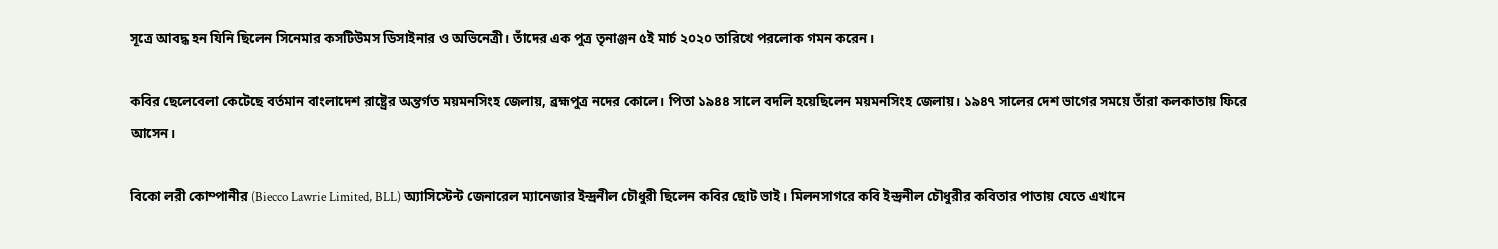সূত্রে আবদ্ধ হন যিনি ছিলেন সিনেমার কসটিউমস ডিসাইনার ও অভিনেত্রী। তাঁদের এক পুত্র তৃনাঞ্জন ৫ই মার্চ ২০২০ তারিখে পরলোক গমন করেন।

কবির ছেলেবেলা কেটেছে বর্তমান বাংলাদেশ রাষ্ট্রের অন্তর্গত ময়মনসিংহ জেলায়, ব্রহ্মপুত্র নদের কোলে। পিতা ১৯৪৪ সালে বদলি হয়েছিলেন ময়মনসিংহ জেলায়। ১৯৪৭ সালের দেশ ভাগের সময়ে তাঁরা কলকাতায় ফিরে আসেন।

বিকো লরী কোম্পানীর (Biecco Lawrie Limited, BLL) অ্যাসিস্টেন্ট জেনারেল ম্যানেজার ইন্দ্রনীল চৌধুরী ছিলেন কবির ছোট ভাই। মিলনসাগরে কবি ইন্দ্রনীল চৌধুরীর কবিতার পাতায় যেতে এখানে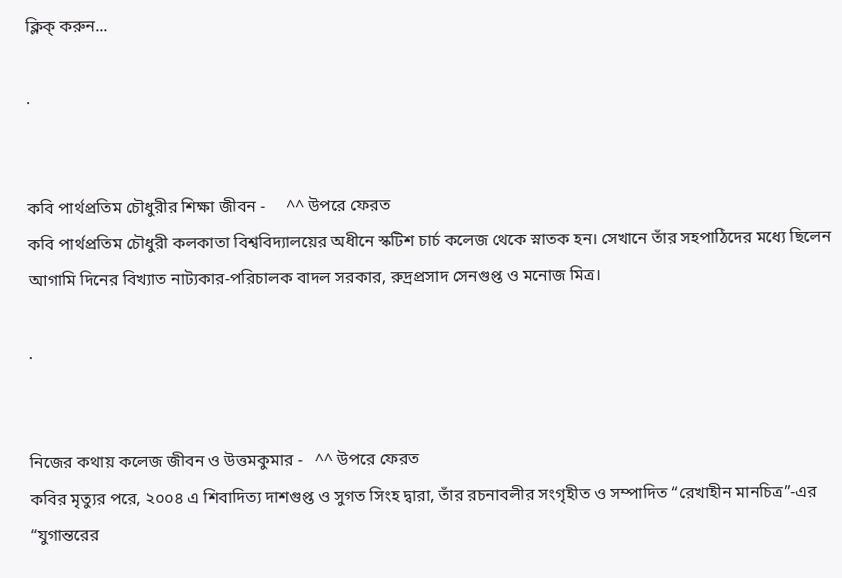ক্লিক্ করুন...

.


কবি পার্থপ্রতিম চৌধুরীর শিক্ষা জীবন -     ^^ উপরে ফেরত
কবি পার্থপ্রতিম চৌধুরী কলকাতা বিশ্ববিদ্যালয়ের অধীনে স্কটিশ চার্চ কলেজ থেকে স্নাতক হন। সেখানে তাঁর সহপাঠিদের মধ্যে ছিলেন আগামি দিনের বিখ্যাত নাট্যকার-পরিচালক বাদল সরকার, রুদ্রপ্রসাদ সেনগুপ্ত ও মনোজ মিত্র।

.


নিজের কথায় কলেজ জীবন ও উত্তমকুমার -   ^^ উপরে ফেরত
কবির মৃত্যুর পরে, ২০০৪ এ শিবাদিত্য দাশগুপ্ত ও সুগত সিংহ দ্বারা, তাঁর রচনাবলীর সংগৃহীত ও সম্পাদিত “রেখাহীন মানচিত্র”-এর “যুগান্তরের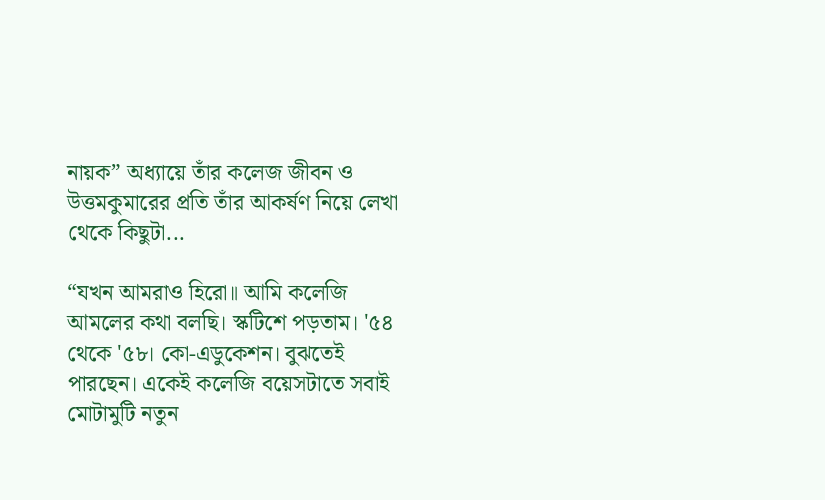নায়ক” অধ্যায়ে তাঁর কলেজ জীবন ও উত্তমকুমারের প্রতি তাঁর আকর্ষণ নিয়ে লেখা থেকে কিছুটা...

“যখন আমরাও হিরো॥ আমি কলেজি আমলের কথা বলছি। স্কটিশে পড়তাম। '৫৪ থেকে '৫৮। কো-এডুকেশন। বুঝতেই পারছেন। একেই কলেজি বয়েসটাতে সবাই মোটামুটি নতুন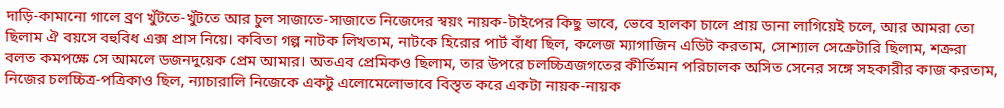দাড়ি-কামানো গালে ব্রণ খুঁটতে-খুঁটতে আর চুল সাজাতে-সাজাতে নিজেদের স্বয়ং নায়ক-টাইপের কিছু ভাবে, ভেবে হালকা চালে প্রায় ডানা লাগিয়েই চলে, আর আমরা তো ছিলাম ঐ বয়সে বহুবিধ এক্স প্রাস নিয়ে। কবিতা গল্প নাটক লিখতাম, নাটকে হিরোর পার্ট বাঁধা ছিল, কলেজ ম্যাগাজিন এডিট করতাম, সোশ্যাল সেক্রেটারি ছিলাম, শক্ররা বলত কমপক্ষে সে আমলে ডজনদুয়েক প্রেম আমার। অতএব প্রেমিকও ছিলাম, তার উপরে চলচ্চিত্রজগতের কীর্তিমান পরিচালক অসিত সেনের সঙ্গে সহকারীর কাজ করতাম, নিজের চলচ্চিত্র-পত্রিকাও ছিল, ন্যাচারালি নিজেকে একটু এলোমেলোভাবে বিস্তৃত করে একটা নায়ক-নায়ক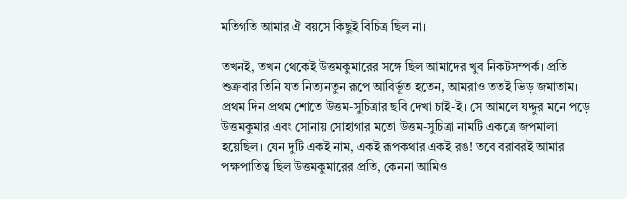মতিগতি আমার ঐ বয়সে কিছুই বিচিত্র ছিল না।

তখনই, তখন থেকেই উত্তমকুমারের সঙ্গে ছিল আমাদের খুব নিকটসম্পর্ক। প্রতি শুক্রবার তিনি যত নিত্যনতুন রূপে আবির্ভূত হতেন, আমরাও ততই ভিড় জমাতাম। প্রথম দিন প্রথম শোতে উত্তম-সুচিত্রার ছবি দেখা চাই-ই। সে আমলে যদ্দুর মনে পড়ে উত্তমকুমার এবং সোনায় সোহাগার মতো উত্তম-সুচিত্রা নামটি একত্রে জপমালা হয়েছিল। যেন দুটি একই নাম, একই রূপকথার একই রঙ! তবে বরাবরই আমার পক্ষপাতিত্ব ছিল উত্তমকুমারের প্রতি, কেননা আমিও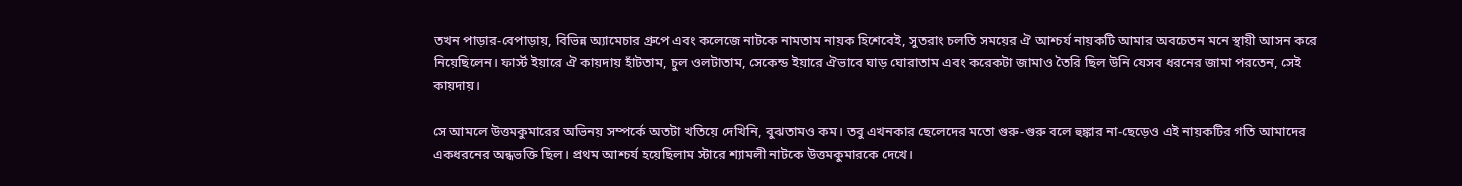তখন পাড়ার-বেপাড়ায়, বিভিন্ন অ্যামেচার গ্রুপে এবং কলেজে নাটকে নামতাম নায়ক হিশেবেই, সুতরাং চলতি সময়ের ঐ আশ্চর্য নায়কটি আমার অবচেতন মনে স্থায়ী আসন করে নিয়েছিলেন। ফার্স্ট ইয়ারে ঐ কায়দায় হাঁটতাম, চুল ওলটাতাম, সেকেন্ড ইয়ারে ঐভাবে ঘাড় ঘোরাতাম এবং করেকটা জামাও তৈরি ছিল উনি যেসব ধরনের জামা পরতেন, সেই কায়দায়।

সে আমলে উত্তমকুমারের অভিনয় সম্পর্কে অতটা খতিয়ে দেখিনি, বুঝতামও কম। তবু এখনকার ছেলেদের মতো গুরু-গুরু বলে হুঙ্কার না-ছেড়েও এই নায়কটির গতি আমাদের একধরনের অন্ধভক্তি ছিল। প্রথম আশ্চর্য হয়েছিলাম স্টারে শ্যামলী নাটকে উত্তমকুমারকে দেখে।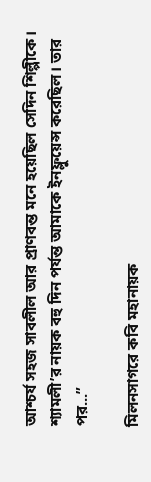আশ্চর্য সহজ সাবলীল আর প্রাণবন্ত মনে হয়েছিল সেদিন শিল্পীকে। শ্যামলী’র নায়ক বহু দিন পর্যন্ত আমাকে ইনফ্লুয়েন্স করেছিল। তার পর...”

মিলনসাগরে কবি মহানায়ক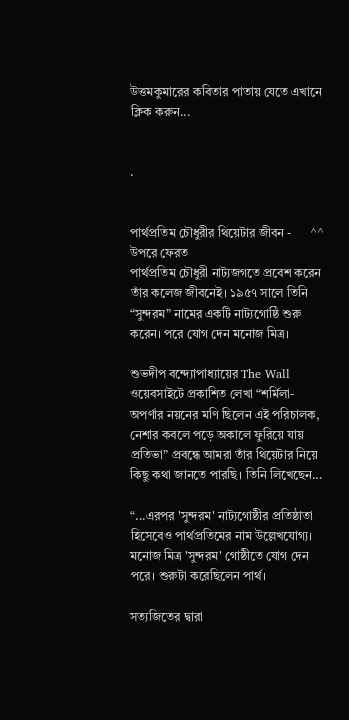উত্তমকুমারের কবিতার পাতায় যেতে এখানে ক্লিক করুন...


.


পার্থপ্রতিম চৌধুরীর থিয়েটার জীবন -      ^^ উপরে ফেরত
পার্থপ্রতিম চৌধুরী নাট্যজগতে প্রবেশ করেন তাঁর কলেজ জীবনেই। ১৯৫৭ সালে তিনি “সুন্দরম” নামের একটি নাট্যগোষ্ঠি শুরু করেন। পরে যোগ দেন মনোজ মিত্র।

শুভদীপ বন্দ্যোপাধ্যায়ের The Wall ওয়েবসাইটে প্রকাশিত লেখা “শর্মিলা-অপর্ণার নয়নের মণি ছিলেন এই পরিচালক, নেশার কবলে পড়ে অকালে ফুরিয়ে যায় প্রতিভা” প্রবন্ধে আমরা তাঁর থিয়েটার নিয়ে কিছু কথা জানতে পারছি। তিনি লিখেছেন...

“...এরপর 'সুন্দরম' নাট্যগোষ্ঠীর প্রতিষ্ঠাতা হিসেবেও পার্থপ্রতিমের নাম উল্লেখযোগ্য। মনোজ মিত্র 'সুন্দরম' গোষ্ঠীতে যোগ দেন পরে। শুরুটা করেছিলেন পার্থ।

সত্যজিতের দ্বারা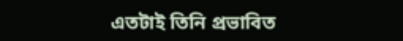এতটাই তিনি প্রভাবিত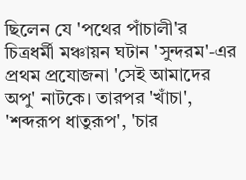ছিলেন যে 'পথের পাঁচালী'র চিত্রধর্মী মঞ্চায়ন ঘটান 'সুন্দরম'-এর প্রথম প্রযোজনা 'সেই আমাদের অপু' নাটকে। তারপর 'খাঁচা', 'শব্দরূপ ধাতুরূপ', 'চার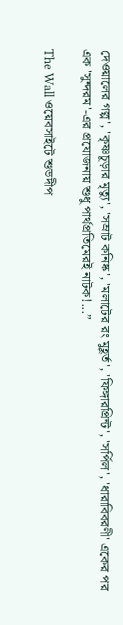দেওয়ালের গল্প', 'কৃষ্ণচূড়ার মৃত্যু', 'সম্রাট কনিষ্ক', 'মলাটের রং মুহূর্ত', 'ফিঙ্গারপ্রিন্ট', 'সর্পিল', 'ধারাবিবরণী' একের পর এক 'সুন্দরম'-এর প্রযোজনায় শুধু পার্থপ্রতিমেরই নাটক!...”

The Wall ওয়েবসাইটে শুভদীপ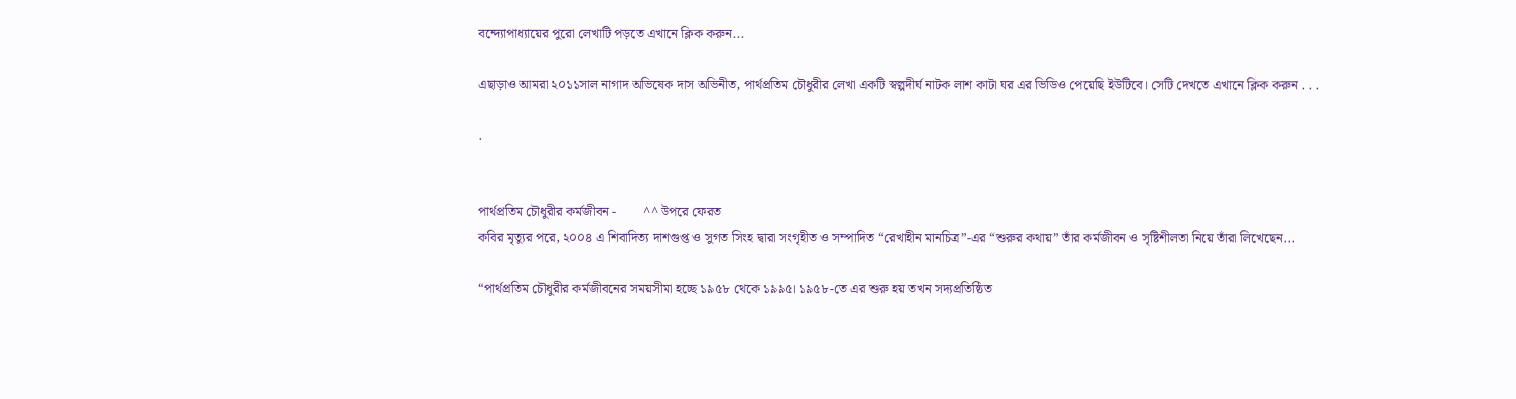বন্দ্যোপাধ্যায়ের পুরো লেখাটি পড়তে এখানে ক্লিক করুন...

এছাড়াও আমরা ২০১১সাল নাগাদ অভিষেক দাস অভিনীত, পার্থপ্রতিম চৌধুরীর লেখা একটি স্বল্পদীর্ঘ নাটক লাশ কাটা ঘর এর ভিডিও পেয়েছি ইউটিবে। সেটি দেখতে এখানে ক্লিক করুন . . .

.


পার্থপ্রতিম চৌধুরীর কর্মজীবন -        ^^ উপরে ফেরত
কবির মৃত্যুর পরে, ২০০৪ এ শিবাদিত্য দাশগুপ্ত ও সুগত সিংহ দ্বারা সংগৃহীত ও সম্পাদিত “রেখাহীন মানচিত্র”-এর “শুরুর কথায়” তাঁর কর্মজীবন ও সৃষ্টিশীলতা নিয়ে তাঁরা লিখেছেন...

“পার্থপ্রতিম চৌধুরীর কর্মজীবনের সময়সীমা হচ্ছে ১৯৫৮ থেকে ১৯৯৫। ১৯৫৮-তে এর শুরু হয় তখন সদ্যপ্রতিষ্ঠিত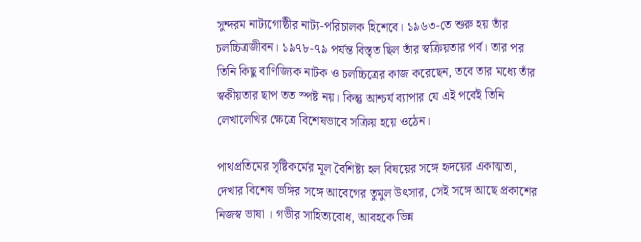সুন্দরম নাট্যগোষ্ঠীর নাট্য-পরিচালক হিশেবে। ১৯৬৩-তে শুরু হয় তাঁর চলচ্চিত্রজীবন। ১৯৭৮-৭৯ পর্যন্ত বিস্তৃত ছিল তাঁর স্বক্রিয়তার পর্ব। তার পর তিনি কিছু বাণিজ্যিক নাটক ও চলচ্চিত্রের কাজ করেছেন, তবে তার মধ্যে তাঁর স্বকীয়তার ছাপ তত স্পষ্ট নয়। কিন্তু আশ্চর্য ব্যাপার যে এই পর্বেই তিনি লেখালেখির ক্ষেত্রে বিশেষভাবে সক্রিয় হয়ে ওঠেন।

পাথপ্রতিমের সৃষ্টিকর্মের মূল বৈশিষ্ট্য হল বিষয়ের সঙ্গে হৃদয়ের একাত্মতা, দেখার বিশেষ ভঙ্গির সঙ্গে আবেগের তুমুল উৎসার, সেই সঙ্গে আছে প্রকাশের নিজস্ব ভাষা । গভীর সাহিত্যবোধ, আবহকে ভিন্ন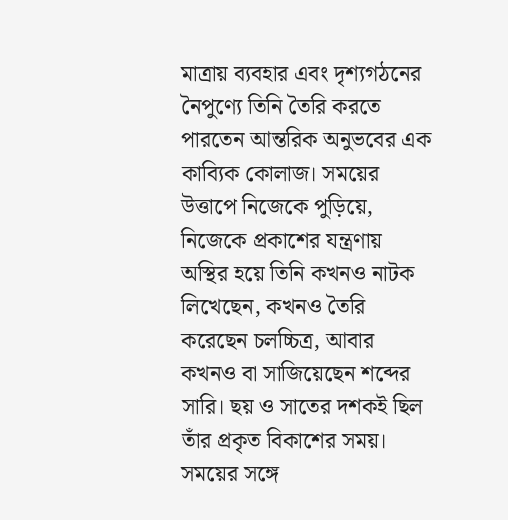মাত্রায় ব্যবহার এবং দৃশ্যগঠনের নৈপুণ্যে তিনি তৈরি করতে পারতেন আন্তরিক অনুভবের এক কাব্যিক কোলাজ। সময়ের উত্তাপে নিজেকে পুড়িয়ে, নিজেকে প্রকাশের যন্ত্রণায় অস্থির হয়ে তিনি কখনও নাটক লিখেছেন, কখনও তৈরি করেছেন চলচ্চিত্র, আবার কখনও বা সাজিয়েছেন শব্দের সারি। ছয় ও সাতের দশকই ছিল তাঁর প্রকৃত বিকাশের সময়। সময়ের সঙ্গে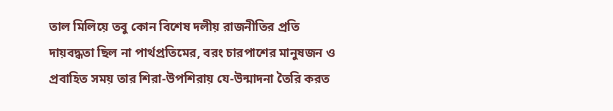তাল মিলিয়ে তবু কোন বিশেষ দলীয় রাজনীতির প্রতি দায়বদ্ধতা ছিল না পার্থপ্রতিমের, বরং চারপাশের মানুষজন ও প্রবাহিত সময় তার শিরা-উপশিরায় যে-উন্মাদনা তৈরি করত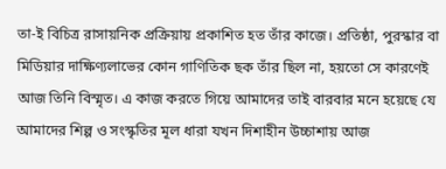তা-ই বিচিত্র রাসায়নিক প্রক্রিয়ায় প্রকাশিত হত তাঁর কাজে। প্রতিষ্ঠা, পুরস্কার বা মিডিয়ার দাক্ষিণ্যলাভের কোন গাণিতিক ছক তাঁর ছিল না, হয়তো সে কারণেই আজ তিনি বিস্মৃত। এ কাজ করতে গিয়ে আমাদের তাই বারবার মনে হয়েছে যে আমাদের শিল্প ও সংস্কৃতির মূল ধারা যখন দিশাহীন উচ্চাশায় আজ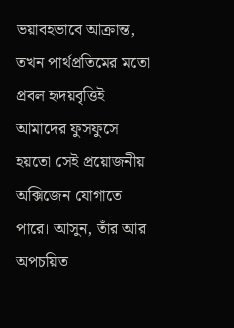ভয়াবহভাবে আক্রান্ত, তখন পার্থপ্রতিমের মতো প্রবল হৃদয়বৃত্তিই আমাদের ফুসফুসে হয়তো সেই প্রয়োজনীয় অক্সিজেন যোগাতে পারে। আসুন, তাঁর আর অপচয়িত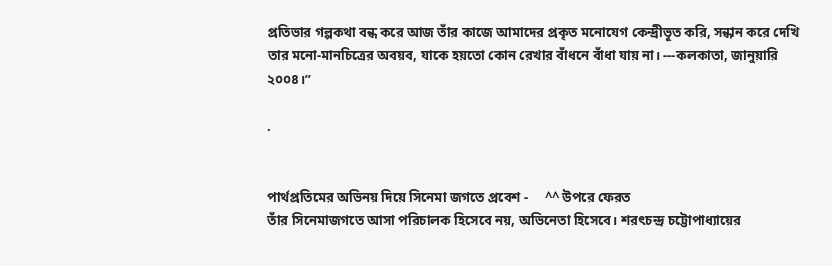প্রতিভার গল্পকথা বন্ধ করে আজ তাঁর কাজে আমাদের প্রকৃত মনোযেগ কেন্দ্রীভূত করি, সন্ধান করে দেখি তার মনো-মানচিত্রের অবয়ব, যাকে হয়তো কোন রেখার বাঁধনে বাঁধা যায় না। ---কলকাতা, জানুয়ারি ২০০৪।”

.


পার্থপ্রতিমের অভিনয় দিয়ে সিনেমা জগতে প্রবেশ -     ^^ উপরে ফেরত
তাঁর সিনেমাজগতে আসা পরিচালক হিসেবে নয়, অভিনেতা হিসেবে। শরৎচন্দ্র চট্টোপাধ্যায়ের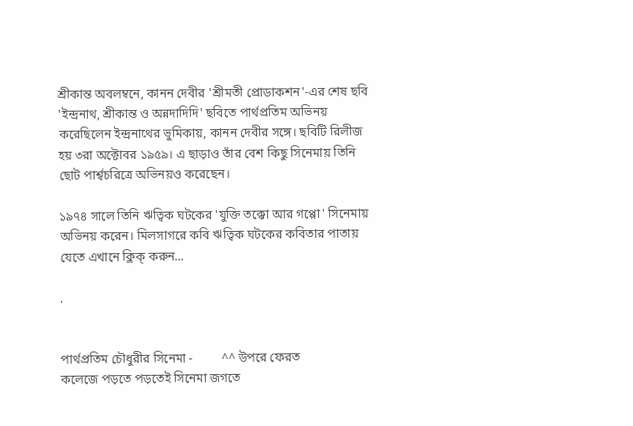শ্রীকান্ত অবলম্বনে, কানন দেবীর 'শ্রীমতী প্রোডাকশন'-এর শেষ ছবি 'ইন্দ্রনাথ, শ্রীকান্ত ও অন্নদাদিদি' ছবিতে পার্থপ্রতিম অভিনয় করেছিলেন ইন্দ্রনাথের ভুমিকায়, কানন দেবীর সঙ্গে। ছবিটি রিলীজ হয় ৩রা অক্টোবর ১৯৫৯। এ ছাড়াও তাঁর বেশ কিছু সিনেমায় তিনি ছোট পার্শ্বচরিত্রে অভিনয়ও করেছেন।

১৯৭৪ সালে তিনি ঋত্বিক ঘটকের 'যুক্তি তক্কো আর গপ্পো' সিনেমায় অভিনয় করেন। মিলসাগরে কবি ঋত্বিক ঘটকের কবিতার পাতায় যেতে এখানে ক্লিক্ করুন...

.


পার্থপ্রতিম চৌধুরীর সিনেমা -         ^^ উপরে ফেরত
কলেজে পড়তে পড়তেই সিনেমা জগতে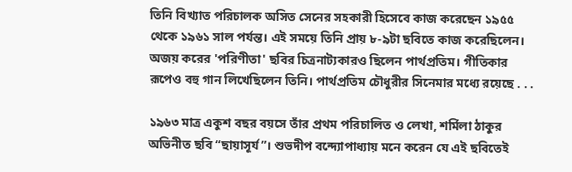তিনি বিখ্যাত পরিচালক অসিত সেনের সহকারী হিসেবে কাজ করেছেন ১৯৫৫ থেকে ১৯৬১ সাল পর্যন্ত। এই সময়ে তিনি প্রায় ৮-৯টা ছবিতে কাজ করেছিলেন। অজয় করের 'পরিণীতা' ছবির চিত্রনাট্যকারও ছিলেন পার্থপ্রতিম। গীতিকার রূপেও বহু গান লিখেছিলেন তিনি। পার্থপ্রতিম চৌধুরীর সিনেমার মধ্যে রয়েছে . . .

১৯৬৩ মাত্র একুশ বছর বয়সে তাঁর প্রথম পরিচালিত ও লেখা, শর্মিলা ঠাকুর অভিনীত ছবি “ছায়াসূর্য”। শুভদীপ বন্দ্যোপাধ্যায় মনে করেন যে এই ছবিতেই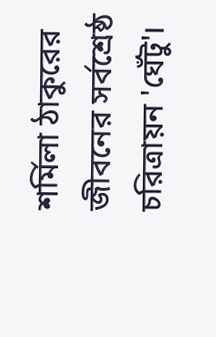শর্মিলা ঠাকুরের জীবনের সর্বশ্রেষ্ঠ চরিত্রায়ন 'ঘেঁটু'।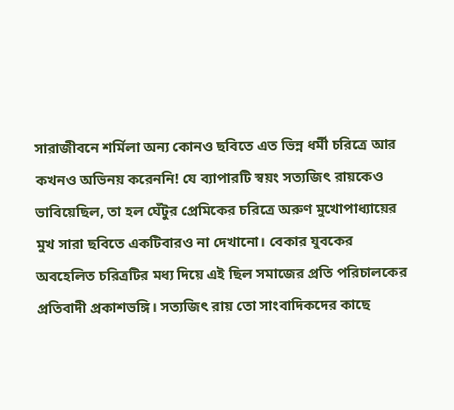সারাজীবনে শর্মিলা অন্য কোনও ছবিতে এত ভিন্ন ধর্মী চরিত্রে আর কখনও অভিনয় করেননি! যে ব্যাপারটি স্বয়ং সত্যজিৎ রায়কেও ভাবিয়েছিল, তা হল ঘেঁটুর প্রেমিকের চরিত্রে অরুণ মুখোপাধ্যায়ের মুখ সারা ছবিতে একটিবারও না দেখানো। বেকার যুবকের অবহেলিত চরিত্রটির মধ্য দিয়ে এই ছিল সমাজের প্রতি পরিচালকের প্রতিবাদী প্রকাশভঙ্গি। সত্যজিৎ রায় তো সাংবাদিকদের কাছে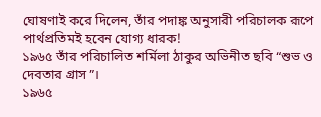ঘোষণাই করে দিলেন, তাঁর পদাঙ্ক অনুসারী পরিচালক রূপে পার্থপ্রতিমই হবেন যোগ্য ধারক!
১৯৬৫ তাঁর পরিচালিত শর্মিলা ঠাকুর অভিনীত ছবি “শুভ ও দেবতার গ্রাস”।
১৯৬৫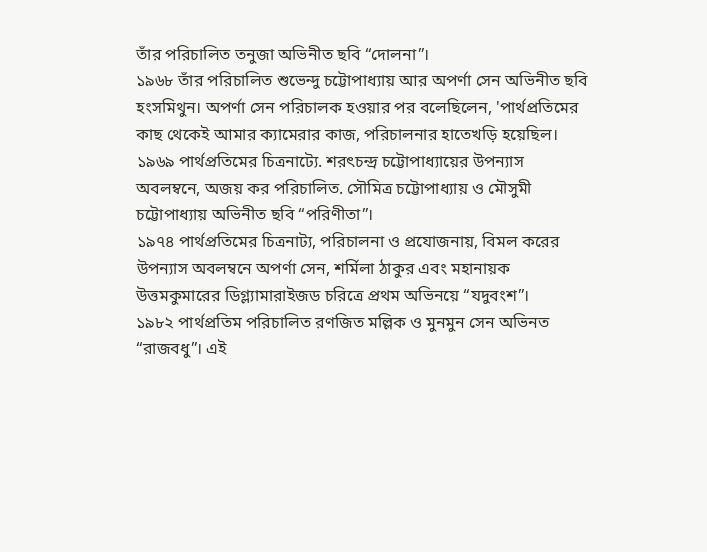তাঁর পরিচালিত তনুজা অভিনীত ছবি “দোলনা”।
১৯৬৮ তাঁর পরিচালিত শুভেন্দু চট্টোপাধ্যায় আর অপর্ণা সেন অভিনীত ছবি হংসমিথুন। অপর্ণা সেন পরিচালক হওয়ার পর বলেছিলেন, 'পার্থপ্রতিমের কাছ থেকেই আমার ক্যামেরার কাজ, পরিচালনার হাতেখড়ি হয়েছিল।
১৯৬৯ পার্থপ্রতিমের চিত্রনাট্যে. শরৎচন্দ্র চট্টোপাধ্যায়ের উপন্যাস অবলম্বনে, অজয় কর পরিচালিত. সৌমিত্র চট্টোপাধ্যায় ও মৌসুমী চট্টোপাধ্যায় অভিনীত ছবি “পরিণীতা”।
১৯৭৪ পার্থপ্রতিমের চিত্রনাট্য, পরিচালনা ও প্রযোজনায়, বিমল করের উপন্যাস অবলম্বনে অপর্ণা সেন, শর্মিলা ঠাকুর এবং মহানায়ক উত্তমকুমারের ডিগ্ল্যামারাইজড চরিত্রে প্রথম অভিনয়ে “যদুবংশ”।
১৯৮২ পার্থপ্রতিম পরিচালিত রণজিত মল্লিক ও মুনমুন সেন অভিনত “রাজবধু”। এই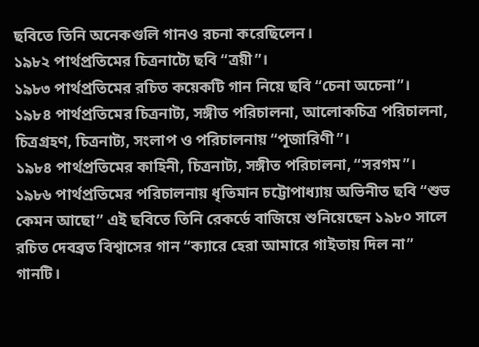ছবিতে তিনি অনেকগুলি গানও রচনা করেছিলেন।
১৯৮২ পার্থপ্রতিমের চিত্রনাট্যে ছবি “ত্রয়ী”।
১৯৮৩ পার্থপ্রতিমের রচিত কয়েকটি গান নিয়ে ছবি “চেনা অচেনা”।
১৯৮৪ পার্থপ্রতিমের চিত্রনাট্য, সঙ্গীত পরিচালনা, আলোকচিত্র পরিচালনা, চিত্রগ্রহণ, চিত্রনাট্য, সংলাপ ও পরিচালনায় “পূজারিণী”।
১৯৮৪ পার্থপ্রতিমের কাহিনী, চিত্রনাট্য, সঙ্গীত পরিচালনা, “সরগম”।
১৯৮৬ পার্থপ্রতিমের পরিচালনায় ধৃতিমান চট্টোপাধ্যায় অভিনীত ছবি “শুভ কেমন আছো” এই ছবিতে তিনি রেকর্ডে বাজিয়ে শুনিয়েছেন ১৯৮০ সালে রচিত দেবব্রত বিশ্বাসের গান “ক্যারে হেরা আমারে গাইতায় দিল না” গানটি।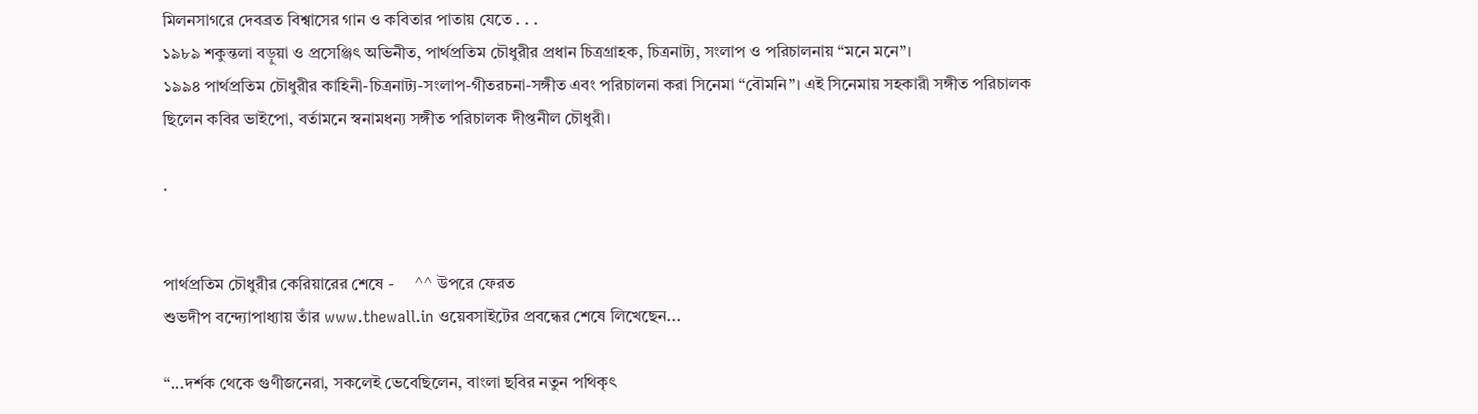মিলনসাগরে দেবব্রত বিশ্বাসের গান ও কবিতার পাতায় যেতে . . .
১৯৮৯ শকুন্তলা বড়ুয়া ও প্রসেঞ্জিৎ অভিনীত, পার্থপ্রতিম চৌধুরীর প্রধান চিত্রগ্রাহক, চিত্রনাট্য, সংলাপ ও পরিচালনায় “মনে মনে”।
১৯৯৪ পার্থপ্রতিম চৌধুরীর কাহিনী-চিত্রনাট্য-সংলাপ-গীতরচনা-সঙ্গীত এবং পরিচালনা করা সিনেমা “বৌমনি”। এই সিনেমায় সহকারী সঙ্গীত পরিচালক ছিলেন কবির ভাইপো, বর্তামনে স্বনামধন্য সঙ্গীত পরিচালক দীপ্তনীল চৌধুরী।

.


পার্থপ্রতিম চৌধুরীর কেরিয়ারের শেষে -     ^^ উপরে ফেরত
শুভদীপ বন্দ্যোপাধ্যায় তাঁর www.thewall.in ওয়েবসাইটের প্রবন্ধের শেষে লিখেছেন...

“...দর্শক থেকে গুণীজনেরা, সকলেই ভেবেছিলেন, বাংলা ছবির নতুন পথিকৃৎ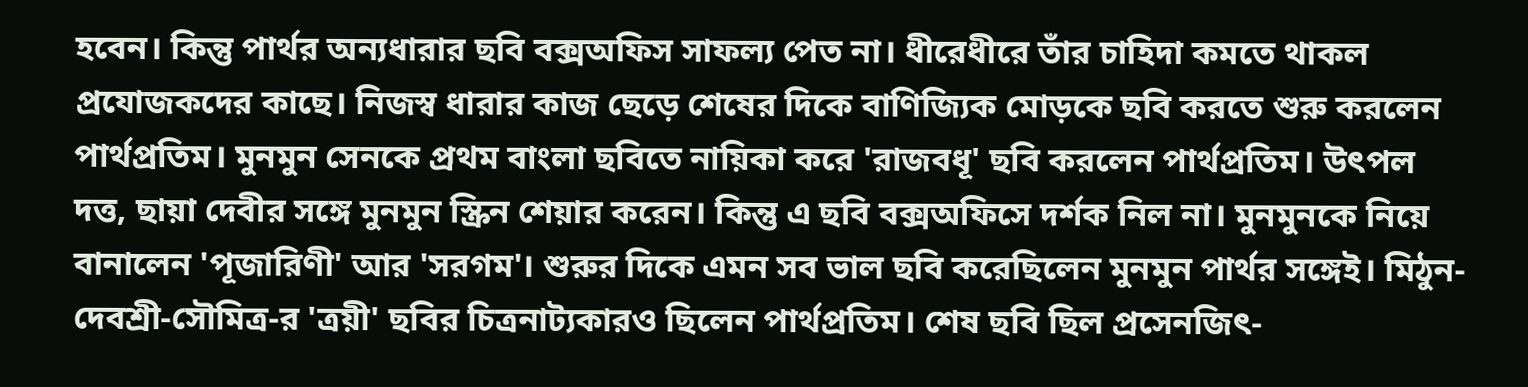হবেন। কিন্তু পার্থর অন্যধারার ছবি বক্সঅফিস সাফল্য পেত না। ধীরেধীরে তাঁর চাহিদা কমতে থাকল প্রযোজকদের কাছে। নিজস্ব ধারার কাজ ছেড়ে শেষের দিকে বাণিজ্যিক মোড়কে ছবি করতে শুরু করলেন পার্থপ্রতিম। মুনমুন সেনকে প্রথম বাংলা ছবিতে নায়িকা করে 'রাজবধূ' ছবি করলেন পার্থপ্রতিম। উৎপল দত্ত, ছায়া দেবীর সঙ্গে মুনমুন স্ক্রিন শেয়ার করেন। কিন্তু এ ছবি বক্সঅফিসে দর্শক নিল না। মুনমুনকে নিয়ে বানালেন 'পূজারিণী' আর 'সরগম'। শুরুর দিকে এমন সব ভাল ছবি করেছিলেন মুনমুন পার্থর সঙ্গেই। মিঠুন-দেবশ্রী-সৌমিত্র-র 'ত্রয়ী' ছবির চিত্রনাট্যকারও ছিলেন পার্থপ্রতিম। শেষ ছবি ছিল প্রসেনজিৎ-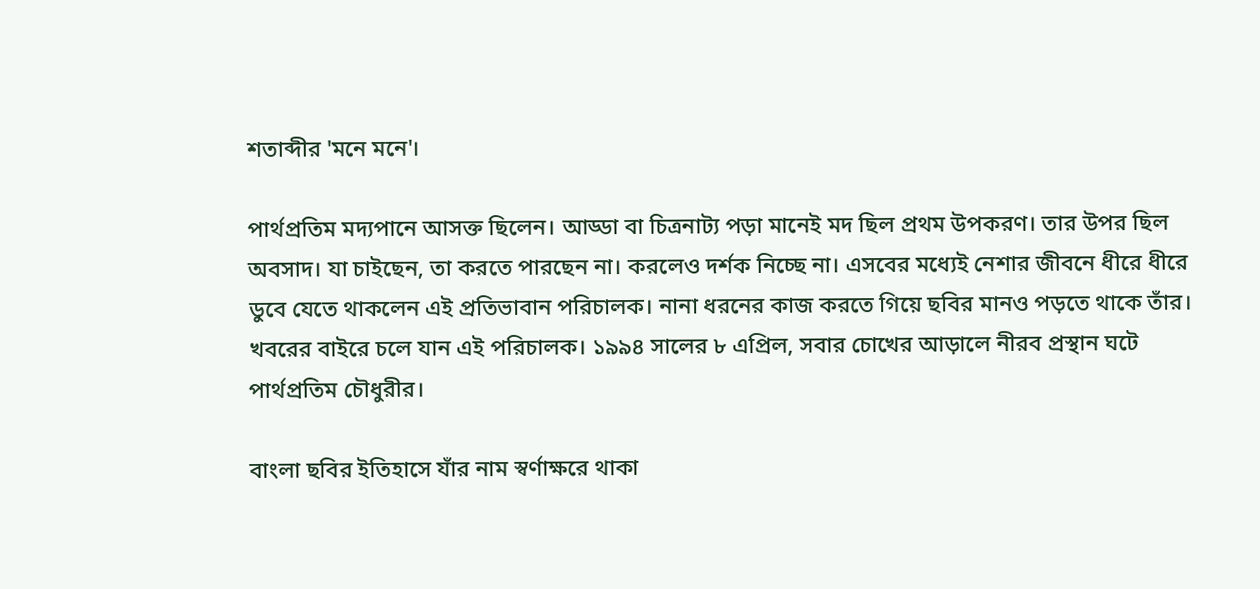শতাব্দীর 'মনে মনে'।

পার্থপ্রতিম মদ্যপানে আসক্ত ছিলেন। আড্ডা বা চিত্রনাট্য পড়া মানেই মদ ছিল প্রথম উপকরণ। তার উপর ছিল অবসাদ। যা চাইছেন, তা করতে পারছেন না। করলেও দর্শক নিচ্ছে না। এসবের মধ্যেই নেশার জীবনে ধীরে ধীরে ডুবে যেতে থাকলেন এই প্রতিভাবান পরিচালক। নানা ধরনের কাজ করতে গিয়ে ছবির মানও পড়তে থাকে তাঁর। খবরের বাইরে চলে যান এই পরিচালক। ১৯৯৪ সালের ৮ এপ্রিল, সবার চোখের আড়ালে নীরব প্রস্থান ঘটে পার্থপ্রতিম চৌধুরীর।

বাংলা ছবির ইতিহাসে যাঁর নাম স্বর্ণাক্ষরে থাকা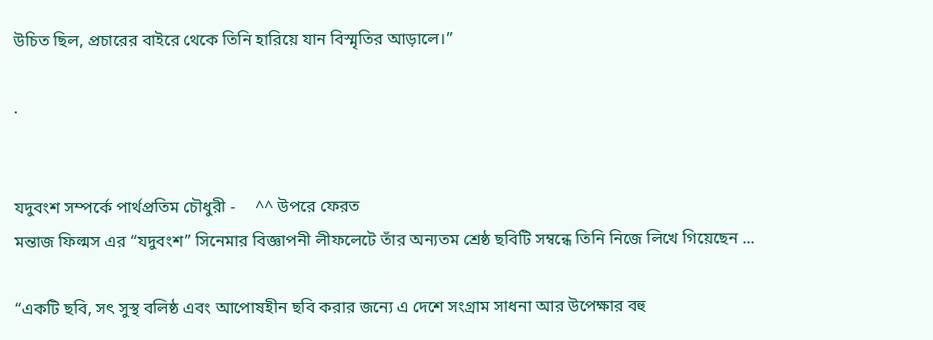উচিত ছিল, প্রচারের বাইরে থেকে তিনি হারিয়ে যান বিস্মৃতির আড়ালে।”

.


যদুবংশ সম্পর্কে পার্থপ্রতিম চৌধুরী -     ^^ উপরে ফেরত
মন্তাজ ফিল্মস এর “যদুবংশ” সিনেমার বিজ্ঞাপনী লীফলেটে তাঁর অন্যতম শ্রেষ্ঠ ছবিটি সম্বন্ধে তিনি নিজে লিখে গিয়েছেন ...

“একটি ছবি, সৎ সুস্থ বলিষ্ঠ এবং আপোষহীন ছবি করার জন্যে এ দেশে সংগ্রাম সাধনা আর উপেক্ষার বহু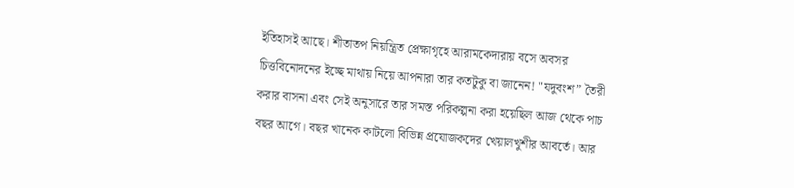ইতিহাসই আছে। শীতাতপ নিয়ন্ত্রিত প্রেক্ষাগৃহে আরামকেদারায় বসে অবসর চিত্তবিনোদনের ইচ্ছে মাথায় নিয়ে আপনারা তার কতটুকু বা জানেন! "যদুবংশ” তৈরী করার বাসনা এবং সেই অনুসারে তার সমস্ত পরিকল্পনা করা হয়েছিল আজ থেকে পাচ বছর আগে। বছর খানেক কাটলো বিভিন্ন প্রযোজকদের খেয়ালখুশীর আবর্তে। আর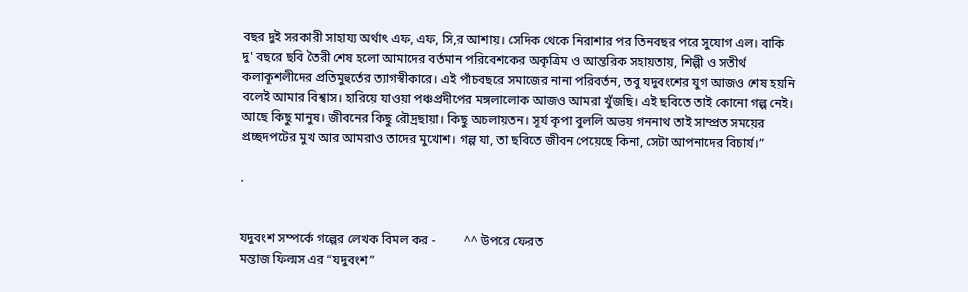বছর দুই সরকারী সাহায্য অর্থাৎ এফ, এফ, সি,র আশায়। সেদিক থেকে নিরাশার পর তিনবছর পরে সুযোগ এল। বাকি দু' বছরে ছবি তৈরী শেষ হলো আমাদের বর্তমান পরিবেশকের অকৃত্রিম ও আন্তরিক সহায়তায়, শিল্পী ও সতীর্থ কলাকূশলীদের প্রতিমুহুর্তের ত্যাগস্বীকারে। এই পাঁচবছরে সমাজের নানা পরিবর্তন, তবু যদুবংশের যুগ আজও শেষ হয়নি বলেই আমার বিশ্বাস। হারিয়ে যাওয়া পঞ্চপ্রদীপের মঙ্গলালোক আজও আমরা খুঁজছি। এই ছবিতে তাই কোনো গল্প নেই। আছে কিছু মানুষ। জীবনের কিছু রৌদ্রছায়া। কিছু অচলায়তন। সূর্য কৃপা বুললি অভয় গননাথ তাই সাম্প্রত সময়ের প্রচ্ছদপটের মুখ আর আমরাও তাদের মুখোশ। গল্প যা, তা ছবিতে জীবন পেয়েছে কিনা, সেটা আপনাদের বিচার্য।”

.


যদুবংশ সম্পর্কে গল্পের লেখক বিমল কর -         ^^ উপরে ফেরত
মন্তাজ ফিল্মস এর “যদুবংশ”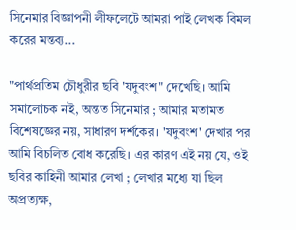সিনেমার বিজ্ঞাপনী লীফলেটে আমরা পাই লেখক বিমল করের মন্তব্য...

"পার্থপ্রতিম চৌধুরীর ছবি 'যদুবংশ" দেখেছি। আমি সমালোচক নই, অন্তত সিনেমার ; আমার মতামত বিশেষজ্ঞের নয়, সাধারণ দর্শকের। 'যদুবংশ' দেখার পর আমি বিচলিত বোধ করেছি। এর কারণ এই নয় যে, ওই ছবির কাহিনী আমার লেখা ; লেখার মধ্যে যা ছিল অপ্রত্যক্ষ,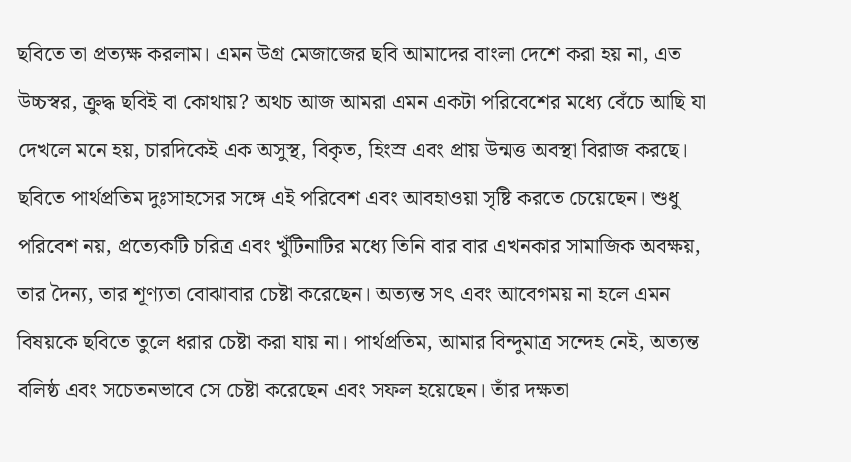ছবিতে তা প্রত্যক্ষ করলাম। এমন উগ্র মেজাজের ছবি আমাদের বাংলা দেশে করা হয় না, এত উচ্চস্বর, ক্রুদ্ধ ছবিই বা কোথায়? অথচ আজ আমরা এমন একটা পরিবেশের মধ্যে বেঁচে আছি যা দেখলে মনে হয়, চারদিকেই এক অসুস্থ, বিকৃত, হিংস্র এবং প্রায় উন্মত্ত অবস্থা বিরাজ করছে। ছবিতে পার্থপ্রতিম দুঃসাহসের সঙ্গে এই পরিবেশ এবং আবহাওয়া সৃষ্টি করতে চেয়েছেন। শুধু পরিবেশ নয়, প্রত্যেকটি চরিত্র এবং খুঁটিনাটির মধ্যে তিনি বার বার এখনকার সামাজিক অবক্ষয়, তার দৈন্য, তার শূণ্যতা বোঝাবার চেষ্টা করেছেন। অত্যন্ত সৎ এবং আবেগময় না হলে এমন বিষয়কে ছবিতে তুলে ধরার চেষ্টা করা যায় না। পার্থপ্রতিম, আমার বিন্দুমাত্র সন্দেহ নেই, অত্যন্ত বলিষ্ঠ এবং সচেতনভাবে সে চেষ্টা করেছেন এবং সফল হয়েছেন। তাঁর দক্ষতা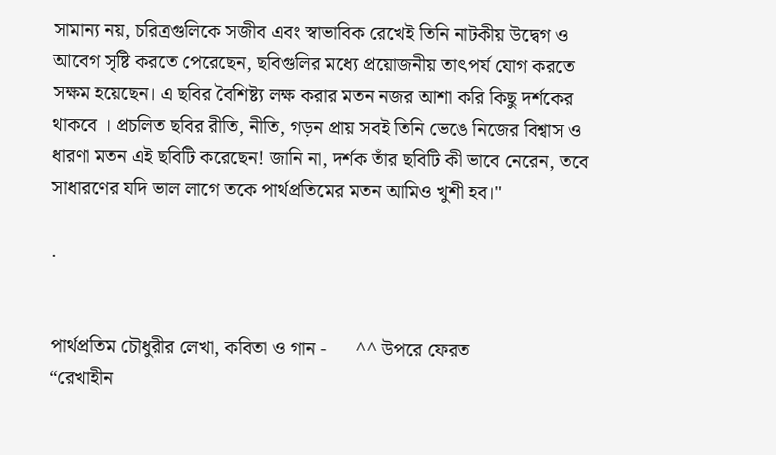সামান্য নয়, চরিত্রগুলিকে সজীব এবং স্বাভাবিক রেখেই তিনি নাটকীয় উদ্বেগ ও আবেগ সৃষ্টি করতে পেরেছেন, ছবিগুলির মধ্যে প্রয়োজনীয় তাৎপর্য যোগ করতে সক্ষম হয়েছেন। এ ছবির বৈশিষ্ট্য লক্ষ করার মতন নজর আশা করি কিছু দর্শকের থাকবে । প্রচলিত ছবির রীতি, নীতি, গড়ন প্রায় সবই তিনি ভেঙে নিজের বিশ্বাস ও ধারণা মতন এই ছবিটি করেছেন! জানি না, দর্শক তাঁর ছবিটি কী ভাবে নেরেন, তবে সাধারণের যদি ভাল লাগে তকে পার্থপ্রতিমের মতন আমিও খুশী হব।"

.


পার্থপ্রতিম চৌধুরীর লেখা, কবিতা ও গান -      ^^ উপরে ফেরত
“রেখাহীন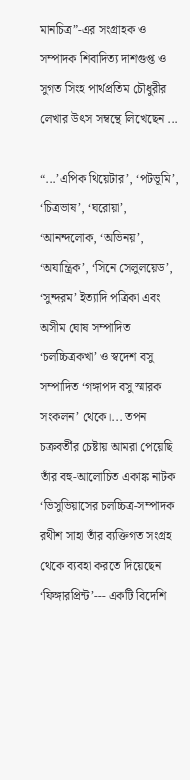মানচিত্র”-এর সংগ্রাহক ও সম্পাদক শিবাদিত্য দাশগুপ্ত ও সুগত সিংহ পার্থপ্রতিম চৌধুরীর লেখার উৎস সম্বন্থে লিখেছেন ...

“...’এপিক থিয়েটার’, ‘পটভূমি’, ‘চিত্রভাষ’, ‘ঘরোয়া’, ‘আনন্দলোক, ‘অভিনয়’, ‘অযান্ত্রিক’, ‘সিনে সেলুলয়েড’, ‘সুন্দরম’ ইত্যাদি পত্রিকা এবং অসীম ঘোষ সম্পাদিত ‘চলচ্চিত্রকখা’ ও স্বদেশ বসু সম্পাদিত ‘গঙ্গাপদ বসু স্মারক সংকলন’ থেকে।... তপন চক্রবর্তীর চেষ্টায় আমরা পেয়েছি তাঁর বহু-আলোচিত একাঙ্ক নাটক ‘ভিসুভিয়াসের চলচ্চিত্র-সম্পাদক রথীশ সাহা তাঁর ব্যক্তিগত সংগ্রহ থেকে ব্যবহা করতে দিয়েছেন ‘ফিঙ্গারপ্রিন্ট’--- একটি বিদেশি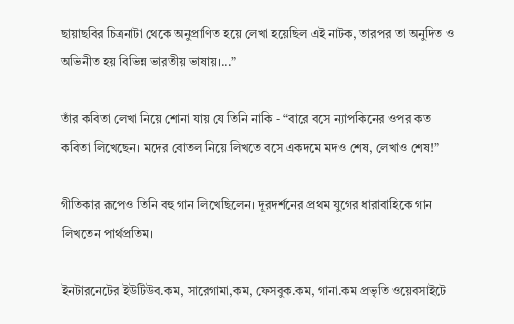ছায়াছবির চিত্রনাটা থেকে অনুপ্রাণিত হয়ে লেখা হয়েছিল এই নাটক, তারপর তা অনুদিত ও অভিনীত হয় বিভিন্ন ভারতীয় ভাষায়।...”

তাঁর কবিতা লেখা নিয়ে শোনা যায় যে তিনি নাকি - “বারে বসে ন্যাপকিনের ওপর কত কবিতা লিখেছেন। মদের বোতল নিয়ে লিখতে বসে একদমে মদও শেষ, লেখাও শেষ!”

গীতিকার রূপেও তিনি বহু গান লিখেছিলেন। দূরদর্শনের প্রথম যুগের ধারাবাহিকে গান লিখতেন পার্থপ্রতিম।

ইনটারনেটের ইউটিউব.কম, সারেগামা,কম, ফেসবুক.কম, গানা.কম প্রভৃতি ওয়েবসাইটে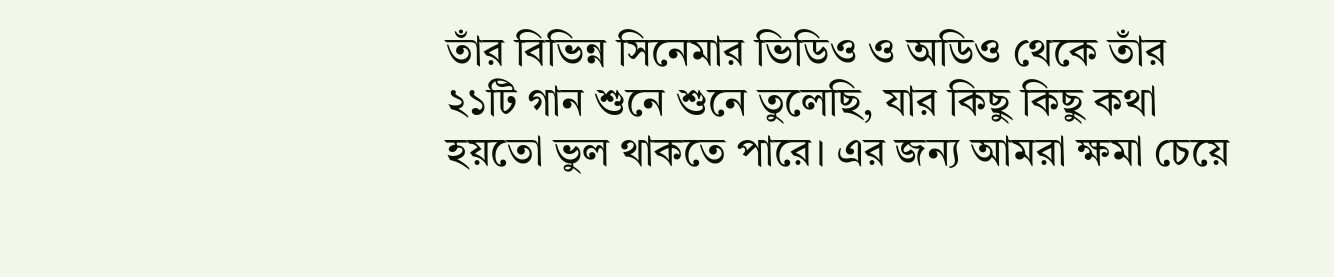তাঁর বিভিন্ন সিনেমার ভিডিও ও অডিও থেকে তাঁর ২১টি গান শুনে শুনে তুলেছি, যার কিছু কিছু কথা হয়তো ভুল থাকতে পারে। এর জন্য আমরা ক্ষমা চেয়ে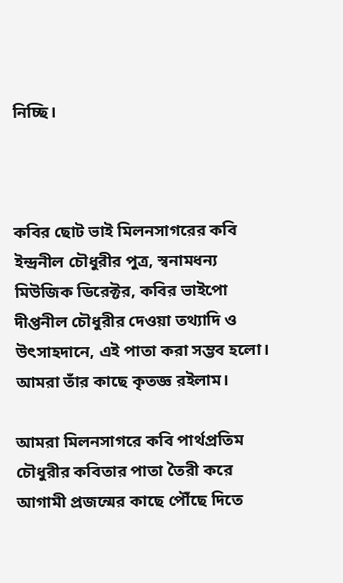নিচ্ছি।



কবির ছোট ভাই মিলনসাগরের কবি ইন্দ্রনীল চৌধুরীর পুত্র, স্বনামধন্য মিউজিক ডিরেক্টর, কবির ভাইপো দীপ্তনীল চৌধুরীর দেওয়া তথ্যাদি ও উৎসাহদানে, এই পাতা করা সম্ভব হলো। আমরা তাঁর কাছে কৃতজ্ঞ রইলাম।

আমরা মিলনসাগরে কবি পার্থপ্রতিম চৌধুরীর কবিতার পাতা তৈরী করে আগামী প্রজন্মের কাছে পৌঁছে দিতে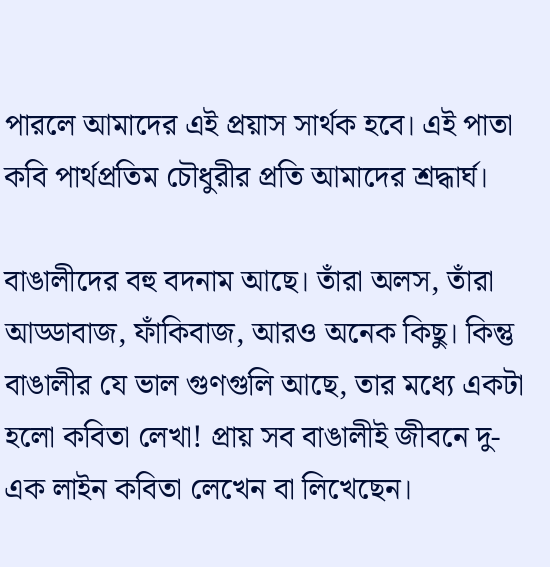পারলে আমাদের এই প্রয়াস সার্থক হবে। এই পাতা কবি পার্থপ্রতিম চৌধুরীর প্রতি আমাদের শ্রদ্ধার্ঘ।

বাঙালীদের বহু বদনাম আছে। তাঁরা অলস, তাঁরা আড্ডাবাজ, ফাঁকিবাজ, আরও অনেক কিছু। কিন্তু বাঙালীর যে ভাল গুণগুলি আছে, তার মধ্যে একটা হলো কবিতা লেখা! প্রায় সব বাঙালীই জীবনে দু-এক লাইন কবিতা লেখেন বা লিখেছেন।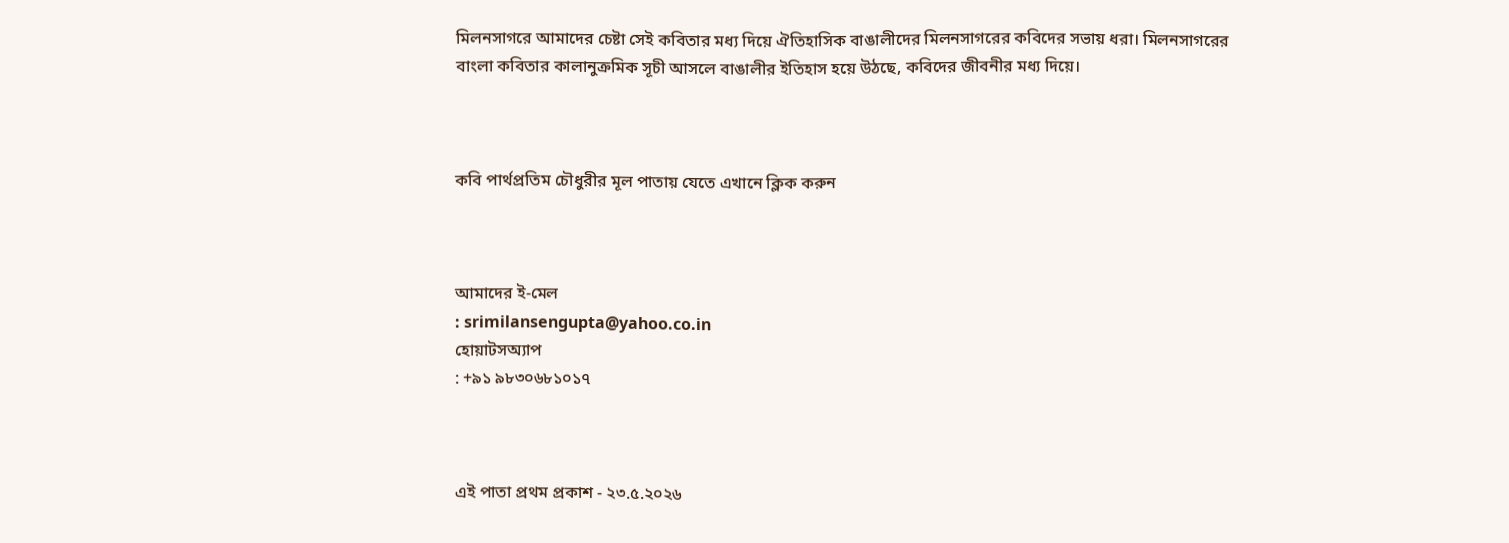মিলনসাগরে আমাদের চেষ্টা সেই কবিতার মধ্য দিয়ে ঐতিহাসিক বাঙালীদের মিলনসাগরের কবিদের সভায় ধরা। মিলনসাগরের বাংলা কবিতার কালানুক্রমিক সূচী আসলে বাঙালীর ইতিহাস হয়ে উঠছে, কবিদের জীবনীর মধ্য দিয়ে।



কবি পার্থপ্রতিম চৌধুরীর মূল পাতায় যেতে এখানে ক্লিক করুন



আমাদের ই-মেল
: srimilansengupta@yahoo.co.in
হোয়াটসঅ্যাপ
: +৯১ ৯৮৩০৬৮১০১৭



এই পাতা প্রথম প্রকাশ - ২৩.৫.২০২৬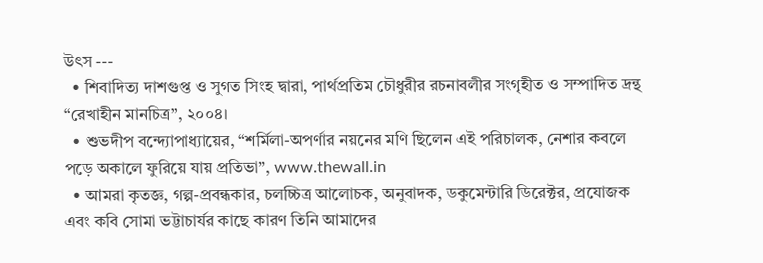উৎস ---
  • শিবাদিত্য দাশগুপ্ত ও সুগত সিংহ দ্বারা, পার্থপ্রতিম চৌধুরীর রচনাবলীর সংগৃহীত ও সম্পাদিত দ্রন্থ “রেখাহীন মানচিত্র”, ২০০৪।
  • শুভদীপ বন্দ্যোপাধ্যায়ের, “শর্মিলা-অপর্ণার নয়নের মণি ছিলেন এই পরিচালক, নেশার কবলে পড়ে অকালে ফুরিয়ে যায় প্রতিভা”, www.thewall.in
  • আমরা কৃতজ্ঞ, গল্প-প্রবন্ধকার, চলচ্চিত্র আলোচক, অনুবাদক, ডকুমেন্টারি ডিরেক্টর, প্রযোজক এবং কবি সোমা ভট্টাচার্যর কাছে কারণ তিনি আমাদের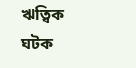ঋত্বিক ঘটক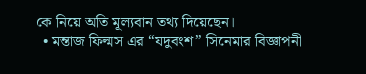কে নিয়ে অতি মূল্যবান তথ্য দিয়েছেন।
  • মন্তাজ ফিল্মস এর “যদুবংশ” সিনেমার বিজ্ঞাপনী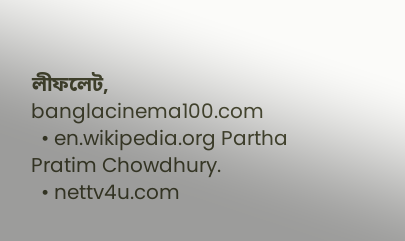লীফলেট, banglacinema100.com
  • en.wikipedia.org Partha Pratim Chowdhury.
  • nettv4u.com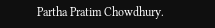Partha Pratim Chowdhury.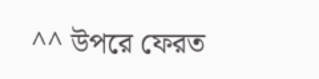^^ উপরে ফেরত